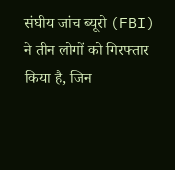संघीय जांच ब्यूरो (FBI) ने तीन लोगों को गिरफ्तार किया है, जिन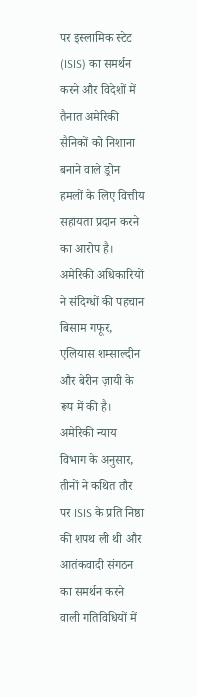पर इस्लामिक स्टेट (ISIS) का समर्थन करने और विदेशों में तैनात अमेरिकी सैनिकों को निशाना बनाने वाले ड्रोन हमलों के लिए वित्तीय सहायता प्रदान करने का आरोप है। अमेरिकी अधिकारियों ने संदिग्धों की पहचान बिसाम गफूर, एलियास शम्साल्दीन और बेरीन ज़ायी के रूप में की है। अमेरिकी न्याय विभाग के अनुसार, तीनों ने कथित तौर पर ISIS के प्रति निष्ठा की शपथ ली थी और आतंकवादी संगठन का समर्थन करने वाली गतिविधियों में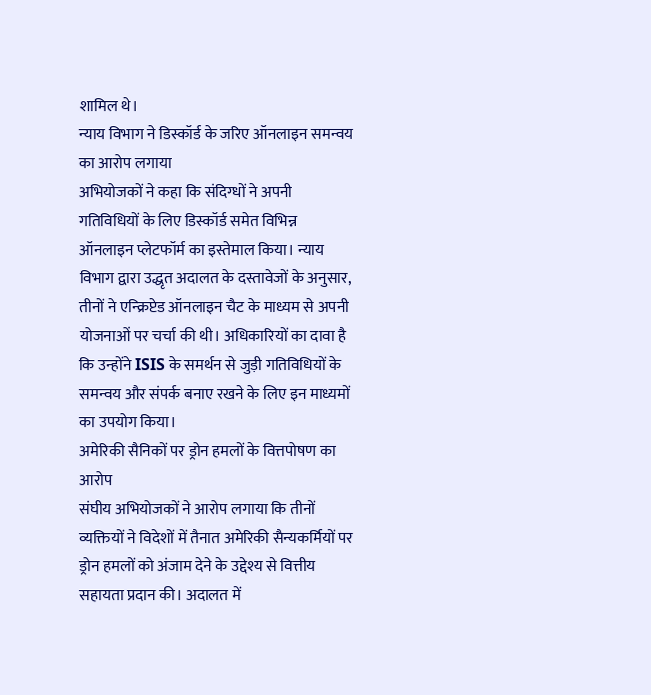शामिल थे।
न्याय विभाग ने डिस्कॉर्ड के जरिए ऑनलाइन समन्वय का आरोप लगाया
अभियोजकों ने कहा कि संदिग्धों ने अपनी गतिविधियों के लिए डिस्कॉर्ड समेत विभिन्न ऑनलाइन प्लेटफॉर्म का इस्तेमाल किया। न्याय विभाग द्वारा उद्धृत अदालत के दस्तावेजों के अनुसार, तीनों ने एन्क्रिप्टेड ऑनलाइन चैट के माध्यम से अपनी योजनाओं पर चर्चा की थी। अधिकारियों का दावा है कि उन्होंने ISIS के समर्थन से जुड़ी गतिविधियों के समन्वय और संपर्क बनाए रखने के लिए इन माध्यमों का उपयोग किया।
अमेरिकी सैनिकों पर ड्रोन हमलों के वित्तपोषण का आरोप
संघीय अभियोजकों ने आरोप लगाया कि तीनों व्यक्तियों ने विदेशों में तैनात अमेरिकी सैन्यकर्मियों पर ड्रोन हमलों को अंजाम देने के उद्देश्य से वित्तीय सहायता प्रदान की। अदालत में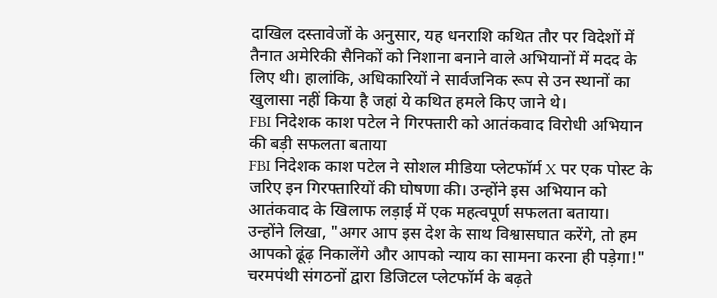दाखिल दस्तावेजों के अनुसार, यह धनराशि कथित तौर पर विदेशों में तैनात अमेरिकी सैनिकों को निशाना बनाने वाले अभियानों में मदद के लिए थी। हालांकि, अधिकारियों ने सार्वजनिक रूप से उन स्थानों का खुलासा नहीं किया है जहां ये कथित हमले किए जाने थे।
FBI निदेशक काश पटेल ने गिरफ्तारी को आतंकवाद विरोधी अभियान की बड़ी सफलता बताया
FBI निदेशक काश पटेल ने सोशल मीडिया प्लेटफॉर्म X पर एक पोस्ट के जरिए इन गिरफ्तारियों की घोषणा की। उन्होंने इस अभियान को आतंकवाद के खिलाफ लड़ाई में एक महत्वपूर्ण सफलता बताया।
उन्होंने लिखा, "अगर आप इस देश के साथ विश्वासघात करेंगे, तो हम आपको ढूंढ़ निकालेंगे और आपको न्याय का सामना करना ही पड़ेगा!"
चरमपंथी संगठनों द्वारा डिजिटल प्लेटफॉर्म के बढ़ते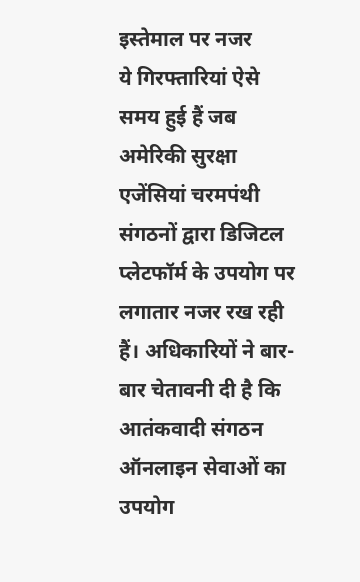इस्तेमाल पर नजर
ये गिरफ्तारियां ऐसे समय हुई हैं जब अमेरिकी सुरक्षा एजेंसियां चरमपंथी संगठनों द्वारा डिजिटल प्लेटफॉर्म के उपयोग पर लगातार नजर रख रही हैं। अधिकारियों ने बार-बार चेतावनी दी है कि आतंकवादी संगठन ऑनलाइन सेवाओं का उपयोग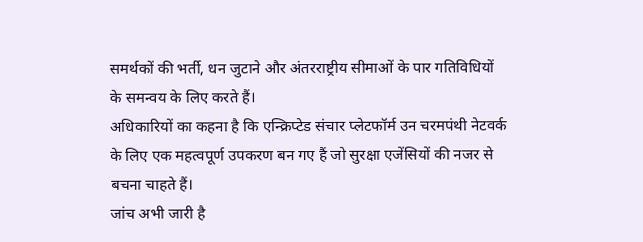समर्थकों की भर्ती, धन जुटाने और अंतरराष्ट्रीय सीमाओं के पार गतिविधियों के समन्वय के लिए करते हैं।
अधिकारियों का कहना है कि एन्क्रिप्टेड संचार प्लेटफॉर्म उन चरमपंथी नेटवर्क के लिए एक महत्वपूर्ण उपकरण बन गए हैं जो सुरक्षा एजेंसियों की नजर से बचना चाहते हैं।
जांच अभी जारी है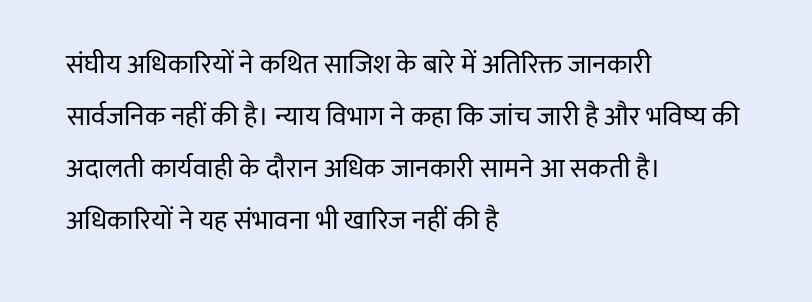संघीय अधिकारियों ने कथित साजिश के बारे में अतिरिक्त जानकारी सार्वजनिक नहीं की है। न्याय विभाग ने कहा कि जांच जारी है और भविष्य की अदालती कार्यवाही के दौरान अधिक जानकारी सामने आ सकती है।
अधिकारियों ने यह संभावना भी खारिज नहीं की है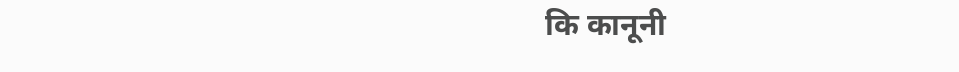कि कानूनी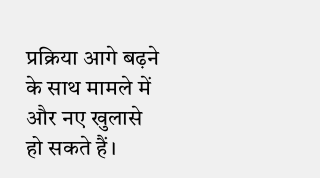प्रक्रिया आगे बढ़ने के साथ मामले में और नए खुलासे हो सकते हैं।